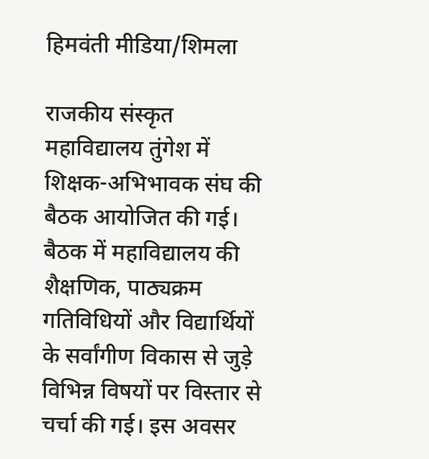हिमवंती मीडिया/शिमला

राजकीय संस्कृत महाविद्यालय तुंगेश में शिक्षक-अभिभावक संघ की बैठक आयोजित की गई। बैठक में महाविद्यालय की शैक्षणिक, पाठ्यक्रम गतिविधियों और विद्यार्थियों के सर्वांगीण विकास से जुड़े विभिन्न विषयों पर विस्तार से चर्चा की गई। इस अवसर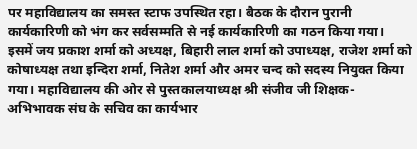पर महाविद्यालय का समस्त स्टाफ उपस्थित रहा। बैठक के दौरान पुरानी कार्यकारिणी को भंग कर सर्वसम्मति से नई कार्यकारिणी का गठन किया गया। इसमें जय प्रकाश शर्मा को अध्यक्ष, बिहारी लाल शर्मा को उपाध्यक्ष, राजेश शर्मा को कोषाध्यक्ष तथा इन्दिरा शर्मा, नितेश शर्मा और अमर चन्द को सदस्य नियुक्त किया गया। महाविद्यालय की ओर से पुस्तकालयाध्यक्ष श्री संजीव जी शिक्षक-अभिभावक संघ के सचिव का कार्यभार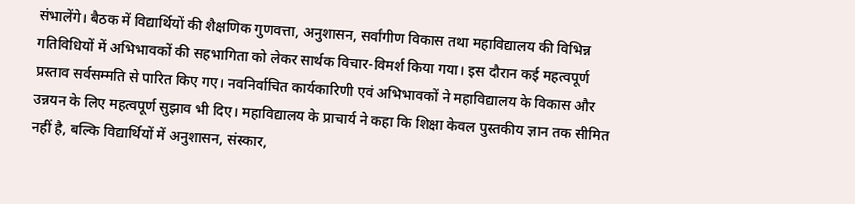संभालेंगे। बैठक में विद्यार्थियों की शैक्षणिक गुणवत्ता, अनुशासन, सर्वांगीण विकास तथा महाविद्यालय की विभिन्न गतिविधियों में अभिभावकों की सहभागिता को लेकर सार्थक विचार-विमर्श किया गया। इस दौरान कई महत्वपूर्ण प्रस्ताव सर्वसम्मति से पारित किए गए। नवनिर्वाचित कार्यकारिणी एवं अभिभावकों ने महाविद्यालय के विकास और उन्नयन के लिए महत्वपूर्ण सुझाव भी दिए। महाविद्यालय के प्राचार्य ने कहा कि शिक्षा केवल पुस्तकीय ज्ञान तक सीमित नहीं है, बल्कि विद्यार्थियों में अनुशासन, संस्कार,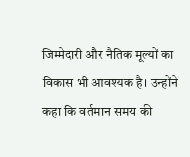जिम्मेदारी और नैतिक मूल्यों का विकास भी आवश्यक है। उन्होंने कहा कि वर्तमान समय की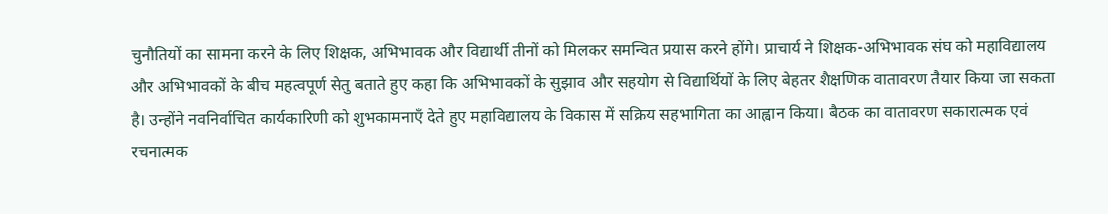चुनौतियों का सामना करने के लिए शिक्षक, अभिभावक और विद्यार्थी तीनों को मिलकर समन्वित प्रयास करने होंगे। प्राचार्य ने शिक्षक-अभिभावक संघ को महाविद्यालय और अभिभावकों के बीच महत्वपूर्ण सेतु बताते हुए कहा कि अभिभावकों के सुझाव और सहयोग से विद्यार्थियों के लिए बेहतर शैक्षणिक वातावरण तैयार किया जा सकता है। उन्होंने नवनिर्वाचित कार्यकारिणी को शुभकामनाएँ देते हुए महाविद्यालय के विकास में सक्रिय सहभागिता का आह्वान किया। बैठक का वातावरण सकारात्मक एवं रचनात्मक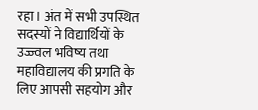रहा। अंत में सभी उपस्थित सदस्यों ने विद्यार्थियों के उज्ज्वल भविष्य तथा महाविद्यालय की प्रगति के लिए आपसी सहयोग और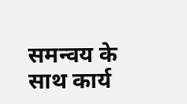समन्वय के साथ कार्य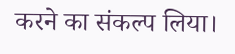करने का संकल्प लिया।